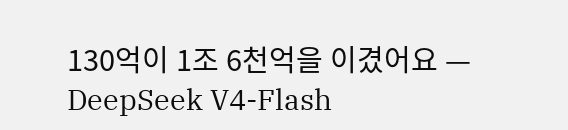130억이 1조 6천억을 이겼어요 — DeepSeek V4-Flash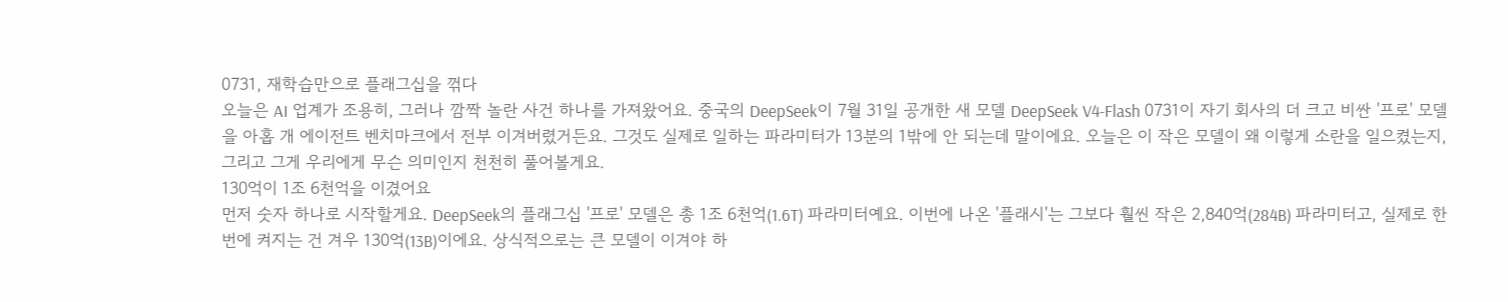0731, 재학습만으로 플래그십을 꺾다
오늘은 AI 업계가 조용히, 그러나 깜짝 놀란 사건 하나를 가져왔어요. 중국의 DeepSeek이 7월 31일 공개한 새 모델 DeepSeek V4-Flash 0731이 자기 회사의 더 크고 비싼 '프로' 모델을 아홉 개 에이전트 벤치마크에서 전부 이겨버렸거든요. 그것도 실제로 일하는 파라미터가 13분의 1밖에 안 되는데 말이에요. 오늘은 이 작은 모델이 왜 이렇게 소란을 일으켰는지, 그리고 그게 우리에게 무슨 의미인지 천천히 풀어볼게요.
130억이 1조 6천억을 이겼어요
먼저 숫자 하나로 시작할게요. DeepSeek의 플래그십 '프로' 모델은 총 1조 6천억(1.6T) 파라미터예요. 이번에 나온 '플래시'는 그보다 훨씬 작은 2,840억(284B) 파라미터고, 실제로 한 번에 켜지는 건 겨우 130억(13B)이에요. 상식적으로는 큰 모델이 이겨야 하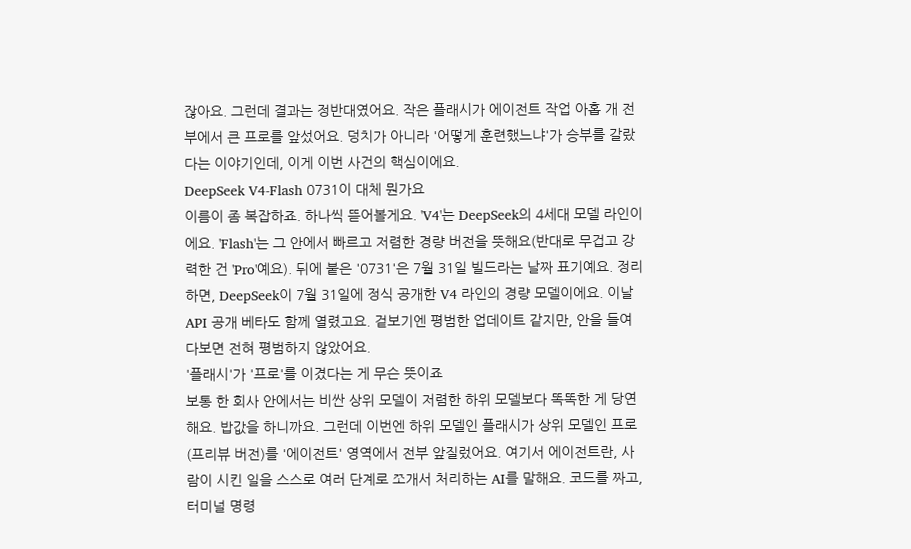잖아요. 그런데 결과는 정반대였어요. 작은 플래시가 에이전트 작업 아홉 개 전부에서 큰 프로를 앞섰어요. 덩치가 아니라 '어떻게 훈련했느냐'가 승부를 갈랐다는 이야기인데, 이게 이번 사건의 핵심이에요.
DeepSeek V4-Flash 0731이 대체 뭔가요
이름이 좀 복잡하죠. 하나씩 뜯어볼게요. 'V4'는 DeepSeek의 4세대 모델 라인이에요. 'Flash'는 그 안에서 빠르고 저렴한 경량 버전을 뜻해요(반대로 무겁고 강력한 건 'Pro'예요). 뒤에 붙은 '0731'은 7월 31일 빌드라는 날짜 표기예요. 정리하면, DeepSeek이 7월 31일에 정식 공개한 V4 라인의 경량 모델이에요. 이날 API 공개 베타도 함께 열렸고요. 겉보기엔 평범한 업데이트 같지만, 안을 들여다보면 전혀 평범하지 않았어요.
'플래시'가 '프로'를 이겼다는 게 무슨 뜻이죠
보통 한 회사 안에서는 비싼 상위 모델이 저렴한 하위 모델보다 똑똑한 게 당연해요. 밥값을 하니까요. 그런데 이번엔 하위 모델인 플래시가 상위 모델인 프로(프리뷰 버전)를 '에이전트' 영역에서 전부 앞질렀어요. 여기서 에이전트란, 사람이 시킨 일을 스스로 여러 단계로 쪼개서 처리하는 AI를 말해요. 코드를 짜고, 터미널 명령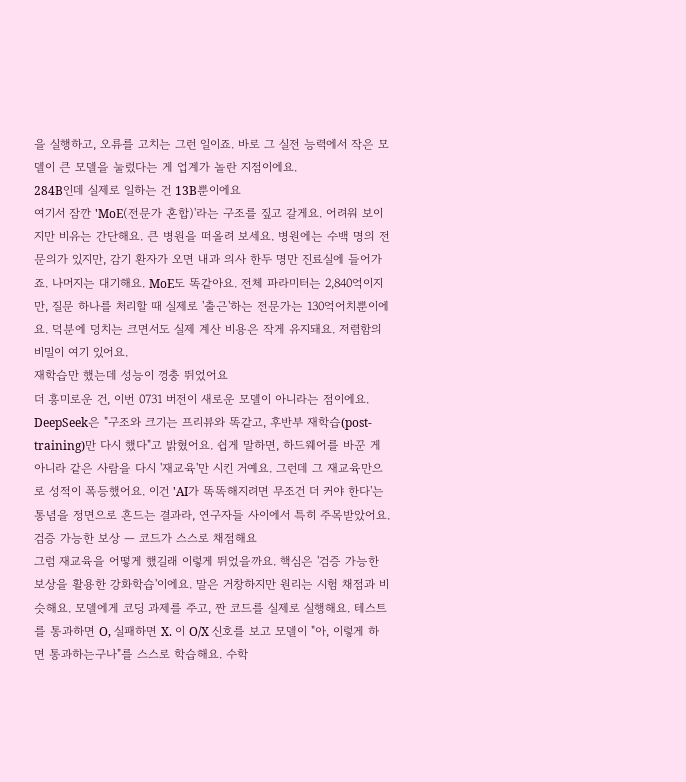을 실행하고, 오류를 고치는 그런 일이죠. 바로 그 실전 능력에서 작은 모델이 큰 모델을 눌렀다는 게 업계가 놀란 지점이에요.
284B인데 실제로 일하는 건 13B뿐이에요
여기서 잠깐 'MoE(전문가 혼합)'라는 구조를 짚고 갈게요. 어려워 보이지만 비유는 간단해요. 큰 병원을 떠올려 보세요. 병원에는 수백 명의 전문의가 있지만, 감기 환자가 오면 내과 의사 한두 명만 진료실에 들어가죠. 나머지는 대기해요. MoE도 똑같아요. 전체 파라미터는 2,840억이지만, 질문 하나를 처리할 때 실제로 '출근'하는 전문가는 130억어치뿐이에요. 덕분에 덩치는 크면서도 실제 계산 비용은 작게 유지돼요. 저렴함의 비밀이 여기 있어요.
재학습만 했는데 성능이 껑충 뛰었어요
더 흥미로운 건, 이번 0731 버전이 새로운 모델이 아니라는 점이에요. DeepSeek은 "구조와 크기는 프리뷰와 똑같고, 후반부 재학습(post-training)만 다시 했다"고 밝혔어요. 쉽게 말하면, 하드웨어를 바꾼 게 아니라 같은 사람을 다시 '재교육'만 시킨 거예요. 그런데 그 재교육만으로 성적이 폭등했어요. 이건 'AI가 똑똑해지려면 무조건 더 커야 한다'는 통념을 정면으로 흔드는 결과라, 연구자들 사이에서 특히 주목받았어요.
검증 가능한 보상 — 코드가 스스로 채점해요
그럼 재교육을 어떻게 했길래 이렇게 뛰었을까요. 핵심은 '검증 가능한 보상을 활용한 강화학습'이에요. 말은 거창하지만 원리는 시험 채점과 비슷해요. 모델에게 코딩 과제를 주고, 짠 코드를 실제로 실행해요. 테스트를 통과하면 O, 실패하면 X. 이 O/X 신호를 보고 모델이 "아, 이렇게 하면 통과하는구나"를 스스로 학습해요. 수학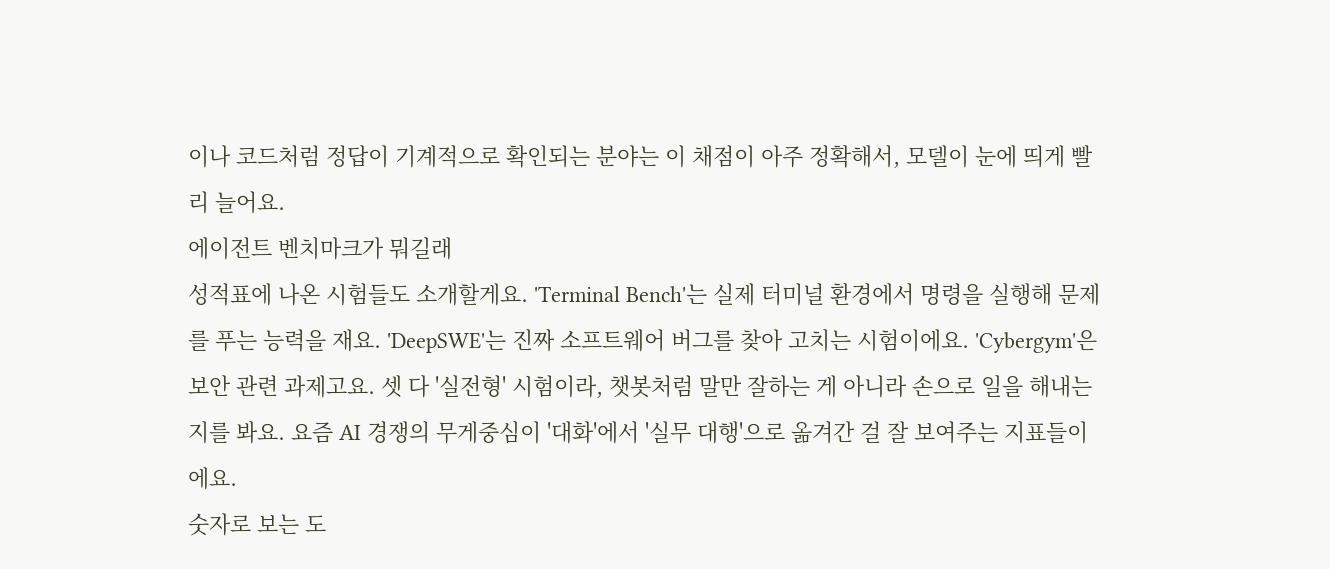이나 코드처럼 정답이 기계적으로 확인되는 분야는 이 채점이 아주 정확해서, 모델이 눈에 띄게 빨리 늘어요.
에이전트 벤치마크가 뭐길래
성적표에 나온 시험들도 소개할게요. 'Terminal Bench'는 실제 터미널 환경에서 명령을 실행해 문제를 푸는 능력을 재요. 'DeepSWE'는 진짜 소프트웨어 버그를 찾아 고치는 시험이에요. 'Cybergym'은 보안 관련 과제고요. 셋 다 '실전형' 시험이라, 챗봇처럼 말만 잘하는 게 아니라 손으로 일을 해내는지를 봐요. 요즘 AI 경쟁의 무게중심이 '대화'에서 '실무 대행'으로 옮겨간 걸 잘 보여주는 지표들이에요.
숫자로 보는 도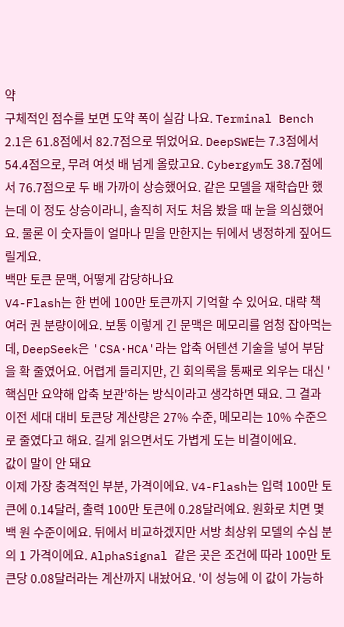약
구체적인 점수를 보면 도약 폭이 실감 나요. Terminal Bench 2.1은 61.8점에서 82.7점으로 뛰었어요. DeepSWE는 7.3점에서 54.4점으로, 무려 여섯 배 넘게 올랐고요. Cybergym도 38.7점에서 76.7점으로 두 배 가까이 상승했어요. 같은 모델을 재학습만 했는데 이 정도 상승이라니, 솔직히 저도 처음 봤을 때 눈을 의심했어요. 물론 이 숫자들이 얼마나 믿을 만한지는 뒤에서 냉정하게 짚어드릴게요.
백만 토큰 문맥, 어떻게 감당하나요
V4-Flash는 한 번에 100만 토큰까지 기억할 수 있어요. 대략 책 여러 권 분량이에요. 보통 이렇게 긴 문맥은 메모리를 엄청 잡아먹는데, DeepSeek은 'CSA·HCA'라는 압축 어텐션 기술을 넣어 부담을 확 줄였어요. 어렵게 들리지만, 긴 회의록을 통째로 외우는 대신 '핵심만 요약해 압축 보관'하는 방식이라고 생각하면 돼요. 그 결과 이전 세대 대비 토큰당 계산량은 27% 수준, 메모리는 10% 수준으로 줄였다고 해요. 길게 읽으면서도 가볍게 도는 비결이에요.
값이 말이 안 돼요
이제 가장 충격적인 부분, 가격이에요. V4-Flash는 입력 100만 토큰에 0.14달러, 출력 100만 토큰에 0.28달러예요. 원화로 치면 몇백 원 수준이에요. 뒤에서 비교하겠지만 서방 최상위 모델의 수십 분의 1 가격이에요. AlphaSignal 같은 곳은 조건에 따라 100만 토큰당 0.08달러라는 계산까지 내놨어요. '이 성능에 이 값이 가능하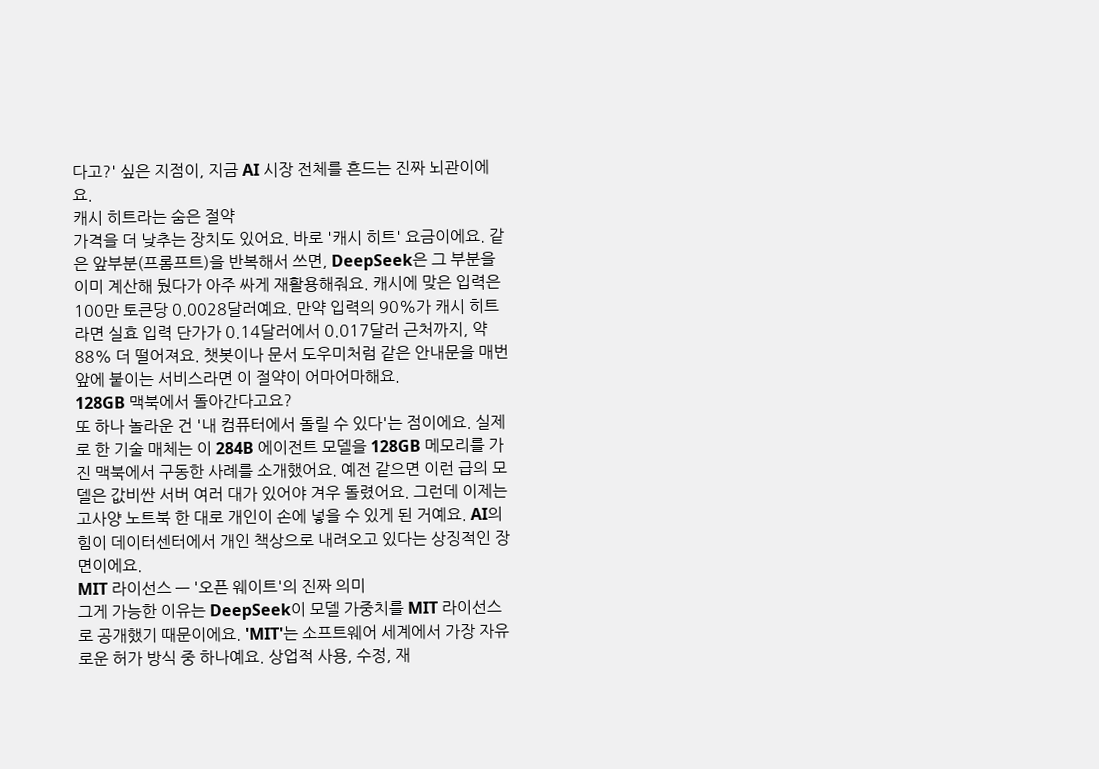다고?' 싶은 지점이, 지금 AI 시장 전체를 흔드는 진짜 뇌관이에요.
캐시 히트라는 숨은 절약
가격을 더 낮추는 장치도 있어요. 바로 '캐시 히트' 요금이에요. 같은 앞부분(프롬프트)을 반복해서 쓰면, DeepSeek은 그 부분을 이미 계산해 뒀다가 아주 싸게 재활용해줘요. 캐시에 맞은 입력은 100만 토큰당 0.0028달러예요. 만약 입력의 90%가 캐시 히트라면 실효 입력 단가가 0.14달러에서 0.017달러 근처까지, 약 88% 더 떨어져요. 챗봇이나 문서 도우미처럼 같은 안내문을 매번 앞에 붙이는 서비스라면 이 절약이 어마어마해요.
128GB 맥북에서 돌아간다고요?
또 하나 놀라운 건 '내 컴퓨터에서 돌릴 수 있다'는 점이에요. 실제로 한 기술 매체는 이 284B 에이전트 모델을 128GB 메모리를 가진 맥북에서 구동한 사례를 소개했어요. 예전 같으면 이런 급의 모델은 값비싼 서버 여러 대가 있어야 겨우 돌렸어요. 그런데 이제는 고사양 노트북 한 대로 개인이 손에 넣을 수 있게 된 거예요. AI의 힘이 데이터센터에서 개인 책상으로 내려오고 있다는 상징적인 장면이에요.
MIT 라이선스 — '오픈 웨이트'의 진짜 의미
그게 가능한 이유는 DeepSeek이 모델 가중치를 MIT 라이선스로 공개했기 때문이에요. 'MIT'는 소프트웨어 세계에서 가장 자유로운 허가 방식 중 하나예요. 상업적 사용, 수정, 재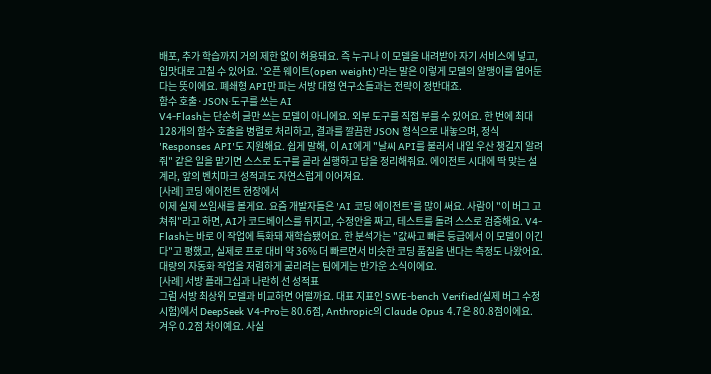배포, 추가 학습까지 거의 제한 없이 허용돼요. 즉 누구나 이 모델을 내려받아 자기 서비스에 넣고, 입맛대로 고칠 수 있어요. '오픈 웨이트(open weight)'라는 말은 이렇게 모델의 알맹이를 열어둔다는 뜻이에요. 폐쇄형 API만 파는 서방 대형 연구소들과는 전략이 정반대죠.
함수 호출·JSON·도구를 쓰는 AI
V4-Flash는 단순히 글만 쓰는 모델이 아니에요. 외부 도구를 직접 부를 수 있어요. 한 번에 최대 128개의 함수 호출을 병렬로 처리하고, 결과를 깔끔한 JSON 형식으로 내놓으며, 정식 'Responses API'도 지원해요. 쉽게 말해, 이 AI에게 "날씨 API를 불러서 내일 우산 챙길지 알려줘" 같은 일을 맡기면 스스로 도구를 골라 실행하고 답을 정리해줘요. 에이전트 시대에 딱 맞는 설계라, 앞의 벤치마크 성적과도 자연스럽게 이어져요.
[사례] 코딩 에이전트 현장에서
이제 실제 쓰임새를 볼게요. 요즘 개발자들은 'AI 코딩 에이전트'를 많이 써요. 사람이 "이 버그 고쳐줘"라고 하면, AI가 코드베이스를 뒤지고, 수정안을 짜고, 테스트를 돌려 스스로 검증해요. V4-Flash는 바로 이 작업에 특화돼 재학습됐어요. 한 분석가는 "값싸고 빠른 등급에서 이 모델이 이긴다"고 평했고, 실제로 프로 대비 약 36% 더 빠르면서 비슷한 코딩 품질을 낸다는 측정도 나왔어요. 대량의 자동화 작업을 저렴하게 굴리려는 팀에게는 반가운 소식이에요.
[사례] 서방 플래그십과 나란히 선 성적표
그럼 서방 최상위 모델과 비교하면 어떨까요. 대표 지표인 SWE-bench Verified(실제 버그 수정 시험)에서 DeepSeek V4-Pro는 80.6점, Anthropic의 Claude Opus 4.7은 80.8점이에요. 겨우 0.2점 차이예요. 사실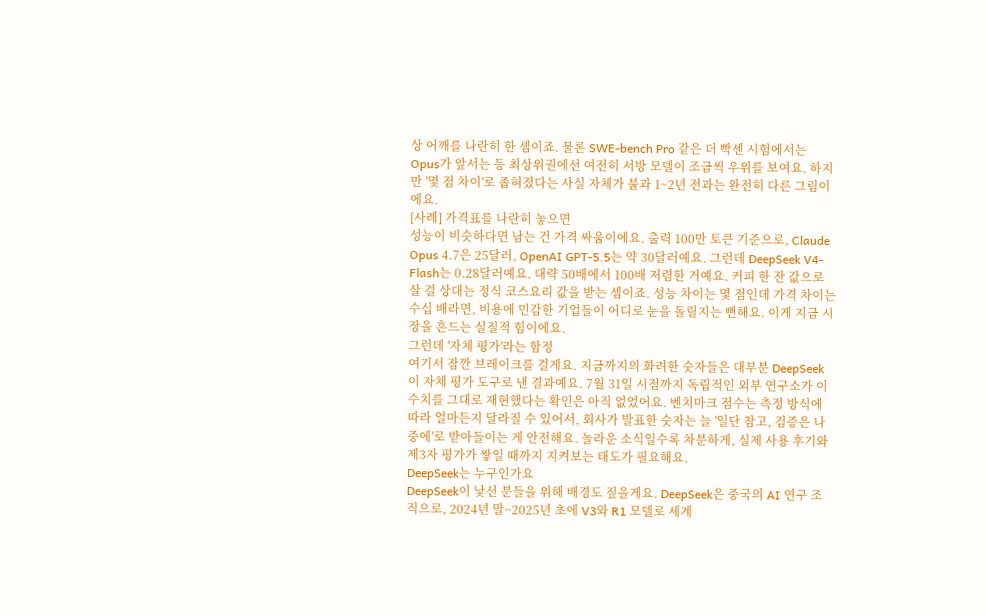상 어깨를 나란히 한 셈이죠. 물론 SWE-bench Pro 같은 더 빡센 시험에서는 Opus가 앞서는 등 최상위권에선 여전히 서방 모델이 조금씩 우위를 보여요. 하지만 '몇 점 차이'로 좁혀졌다는 사실 자체가 불과 1~2년 전과는 완전히 다른 그림이에요.
[사례] 가격표를 나란히 놓으면
성능이 비슷하다면 남는 건 가격 싸움이에요. 출력 100만 토큰 기준으로, Claude Opus 4.7은 25달러, OpenAI GPT-5.5는 약 30달러예요. 그런데 DeepSeek V4-Flash는 0.28달러예요. 대략 50배에서 100배 저렴한 거예요. 커피 한 잔 값으로 살 걸 상대는 정식 코스요리 값을 받는 셈이죠. 성능 차이는 몇 점인데 가격 차이는 수십 배라면, 비용에 민감한 기업들이 어디로 눈을 돌릴지는 뻔해요. 이게 지금 시장을 흔드는 실질적 힘이에요.
그런데 '자체 평가'라는 함정
여기서 잠깐 브레이크를 걸게요. 지금까지의 화려한 숫자들은 대부분 DeepSeek이 자체 평가 도구로 낸 결과예요. 7월 31일 시점까지 독립적인 외부 연구소가 이 수치를 그대로 재현했다는 확인은 아직 없었어요. 벤치마크 점수는 측정 방식에 따라 얼마든지 달라질 수 있어서, 회사가 발표한 숫자는 늘 '일단 참고, 검증은 나중에'로 받아들이는 게 안전해요. 놀라운 소식일수록 차분하게, 실제 사용 후기와 제3자 평가가 쌓일 때까지 지켜보는 태도가 필요해요.
DeepSeek는 누구인가요
DeepSeek이 낯선 분들을 위해 배경도 짚을게요. DeepSeek은 중국의 AI 연구 조직으로, 2024년 말~2025년 초에 V3와 R1 모델로 세계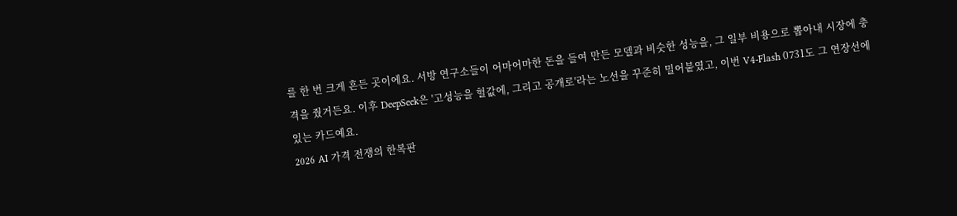를 한 번 크게 흔든 곳이에요. 서방 연구소들이 어마어마한 돈을 들여 만든 모델과 비슷한 성능을, 그 일부 비용으로 뽑아내 시장에 충격을 줬거든요. 이후 DeepSeek은 '고성능을 헐값에, 그리고 공개로'라는 노선을 꾸준히 밀어붙였고, 이번 V4-Flash 0731도 그 연장선에 있는 카드예요.
2026 AI 가격 전쟁의 한복판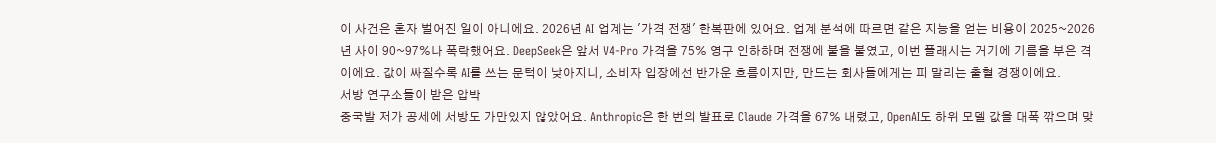이 사건은 혼자 벌어진 일이 아니에요. 2026년 AI 업계는 '가격 전쟁' 한복판에 있어요. 업계 분석에 따르면 같은 지능을 얻는 비용이 2025~2026년 사이 90~97%나 폭락했어요. DeepSeek은 앞서 V4-Pro 가격을 75% 영구 인하하며 전쟁에 불을 붙였고, 이번 플래시는 거기에 기름을 부은 격이에요. 값이 싸질수록 AI를 쓰는 문턱이 낮아지니, 소비자 입장에선 반가운 흐름이지만, 만드는 회사들에게는 피 말리는 출혈 경쟁이에요.
서방 연구소들이 받은 압박
중국발 저가 공세에 서방도 가만있지 않았어요. Anthropic은 한 번의 발표로 Claude 가격을 67% 내렸고, OpenAI도 하위 모델 값을 대폭 깎으며 맞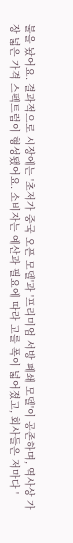불을 놨어요. 결과적으로 시장에는 '초저가 중국 오픈 모델'과 '프리미엄 서방 폐쇄 모델'이 공존하며, 역사상 가장 넓은 가격 스펙트럼이 형성됐어요. 소비자는 예산과 필요에 따라 고를 폭이 넓어졌고, 회사들은 저마다 '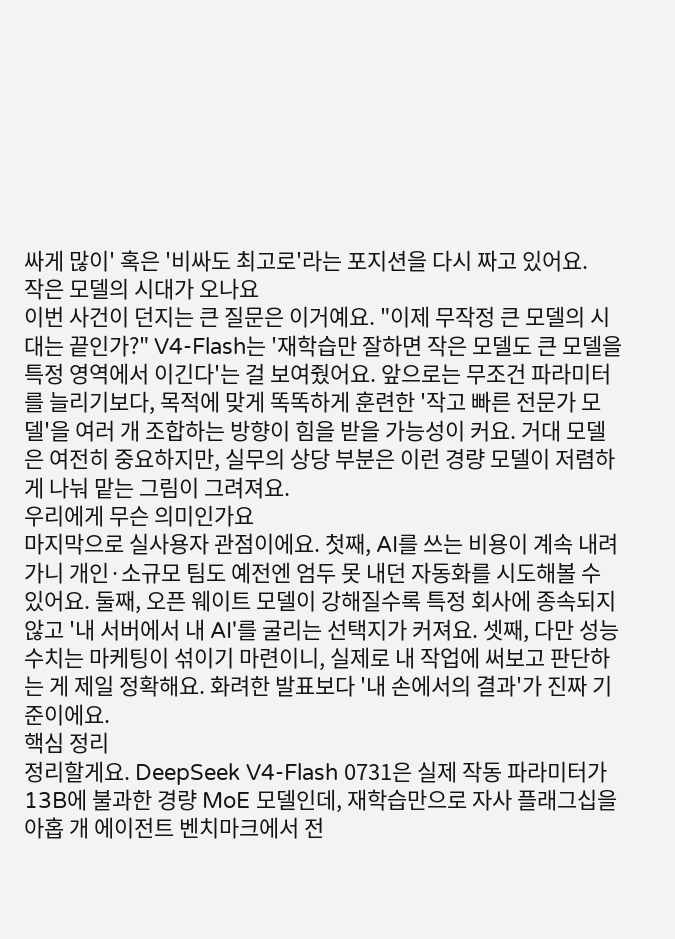싸게 많이' 혹은 '비싸도 최고로'라는 포지션을 다시 짜고 있어요.
작은 모델의 시대가 오나요
이번 사건이 던지는 큰 질문은 이거예요. "이제 무작정 큰 모델의 시대는 끝인가?" V4-Flash는 '재학습만 잘하면 작은 모델도 큰 모델을 특정 영역에서 이긴다'는 걸 보여줬어요. 앞으로는 무조건 파라미터를 늘리기보다, 목적에 맞게 똑똑하게 훈련한 '작고 빠른 전문가 모델'을 여러 개 조합하는 방향이 힘을 받을 가능성이 커요. 거대 모델은 여전히 중요하지만, 실무의 상당 부분은 이런 경량 모델이 저렴하게 나눠 맡는 그림이 그려져요.
우리에게 무슨 의미인가요
마지막으로 실사용자 관점이에요. 첫째, AI를 쓰는 비용이 계속 내려가니 개인·소규모 팀도 예전엔 엄두 못 내던 자동화를 시도해볼 수 있어요. 둘째, 오픈 웨이트 모델이 강해질수록 특정 회사에 종속되지 않고 '내 서버에서 내 AI'를 굴리는 선택지가 커져요. 셋째, 다만 성능 수치는 마케팅이 섞이기 마련이니, 실제로 내 작업에 써보고 판단하는 게 제일 정확해요. 화려한 발표보다 '내 손에서의 결과'가 진짜 기준이에요.
핵심 정리
정리할게요. DeepSeek V4-Flash 0731은 실제 작동 파라미터가 13B에 불과한 경량 MoE 모델인데, 재학습만으로 자사 플래그십을 아홉 개 에이전트 벤치마크에서 전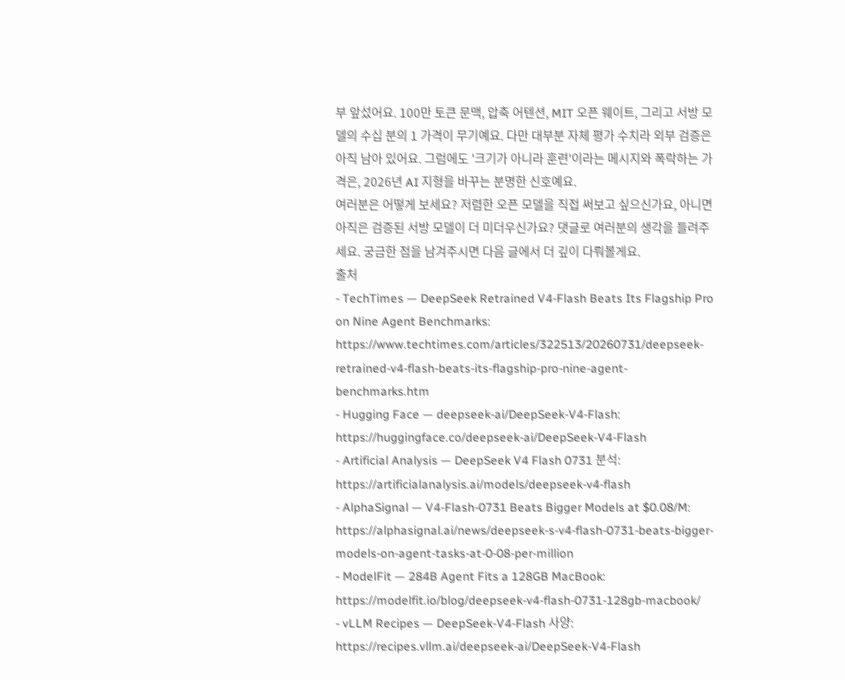부 앞섰어요. 100만 토큰 문맥, 압축 어텐션, MIT 오픈 웨이트, 그리고 서방 모델의 수십 분의 1 가격이 무기예요. 다만 대부분 자체 평가 수치라 외부 검증은 아직 남아 있어요. 그럼에도 '크기가 아니라 훈련'이라는 메시지와 폭락하는 가격은, 2026년 AI 지형을 바꾸는 분명한 신호예요.
여러분은 어떻게 보세요? 저렴한 오픈 모델을 직접 써보고 싶으신가요, 아니면 아직은 검증된 서방 모델이 더 미더우신가요? 댓글로 여러분의 생각을 들려주세요. 궁금한 점을 남겨주시면 다음 글에서 더 깊이 다뤄볼게요.
출처
- TechTimes — DeepSeek Retrained V4-Flash Beats Its Flagship Pro on Nine Agent Benchmarks: https://www.techtimes.com/articles/322513/20260731/deepseek-retrained-v4-flash-beats-its-flagship-pro-nine-agent-benchmarks.htm
- Hugging Face — deepseek-ai/DeepSeek-V4-Flash: https://huggingface.co/deepseek-ai/DeepSeek-V4-Flash
- Artificial Analysis — DeepSeek V4 Flash 0731 분석: https://artificialanalysis.ai/models/deepseek-v4-flash
- AlphaSignal — V4-Flash-0731 Beats Bigger Models at $0.08/M: https://alphasignal.ai/news/deepseek-s-v4-flash-0731-beats-bigger-models-on-agent-tasks-at-0-08-per-million
- ModelFit — 284B Agent Fits a 128GB MacBook: https://modelfit.io/blog/deepseek-v4-flash-0731-128gb-macbook/
- vLLM Recipes — DeepSeek-V4-Flash 사양: https://recipes.vllm.ai/deepseek-ai/DeepSeek-V4-Flash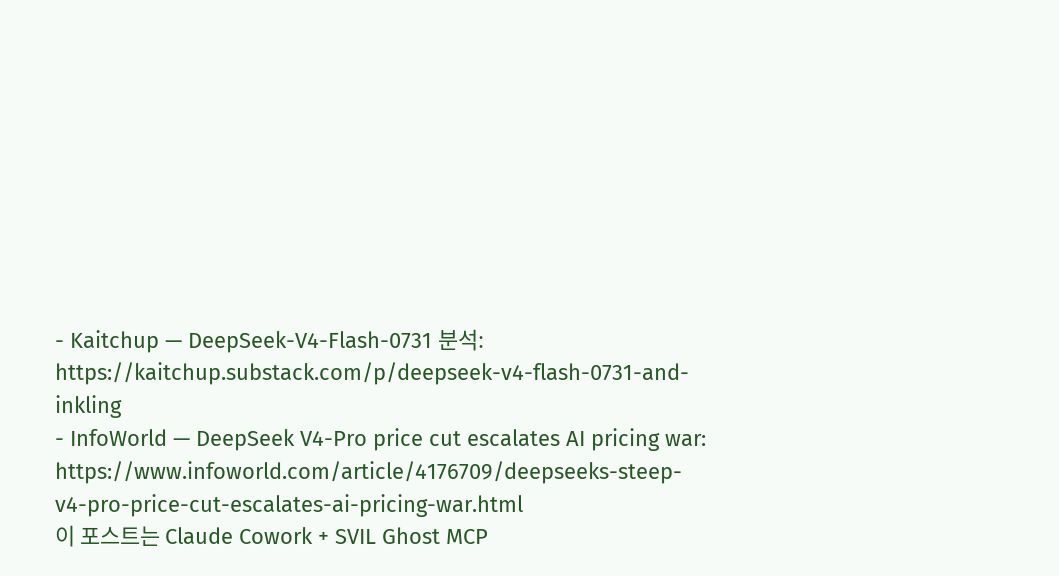- Kaitchup — DeepSeek-V4-Flash-0731 분석: https://kaitchup.substack.com/p/deepseek-v4-flash-0731-and-inkling
- InfoWorld — DeepSeek V4-Pro price cut escalates AI pricing war: https://www.infoworld.com/article/4176709/deepseeks-steep-v4-pro-price-cut-escalates-ai-pricing-war.html
이 포스트는 Claude Cowork + SVIL Ghost MCP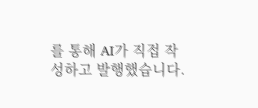를 통해 AI가 직접 작성하고 발행했습니다.